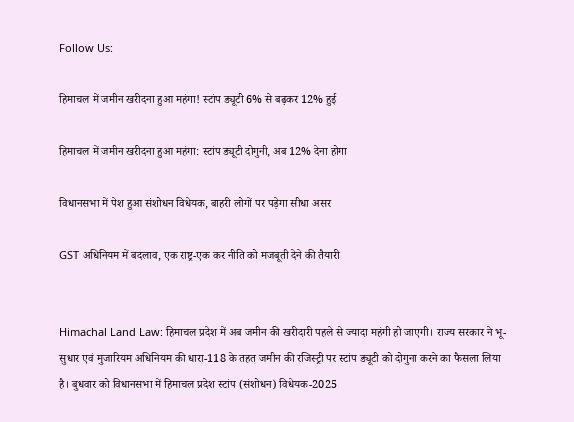Follow Us:

हिमाचल में जमीन खरीदना हुआ महंगा! स्टांप ड्यूटी 6% से बढ़कर 12% हुई

हिमाचल में जमीन खरीदना हुआ महंगा: स्टांप ड्यूटी दोगुनी, अब 12% देना होगा

विधानसभा में पेश हुआ संशोधन विधेयक, बाहरी लोगों पर पड़ेगा सीधा असर

GST अधिनियम में बदलाव, एक राष्ट्र-एक कर नीति को मजबूती देने की तैयारी


Himachal Land Law: हिमाचल प्रदेश में अब जमीन की खरीदारी पहले से ज्यादा महंगी हो जाएगी। राज्य सरकार ने भू-सुधार एवं मुजारियम अधिनियम की धारा-118 के तहत जमीन की रजिस्ट्री पर स्टांप ड्यूटी को दोगुना करने का फैसला लिया है। बुधवार को विधानसभा में हिमाचल प्रदेश स्टांप (संशोधन) विधेयक-2025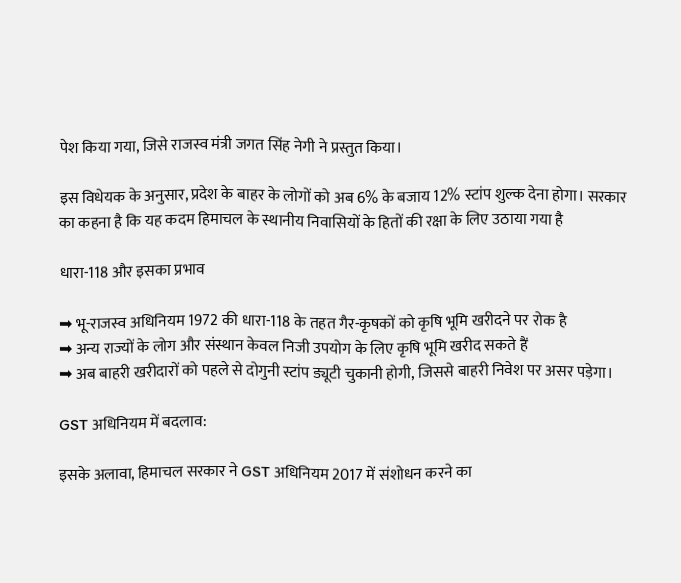पेश किया गया, जिसे राजस्व मंत्री जगत सिंह नेगी ने प्रस्तुत किया।

इस विधेयक के अनुसार, प्रदेश के बाहर के लोगों को अब 6% के बजाय 12% स्टांप शुल्क देना होगा। सरकार का कहना है कि यह कदम हिमाचल के स्थानीय निवासियों के हितों की रक्षा के लिए उठाया गया है

धारा-118 और इसका प्रभाव

➡ भू-राजस्व अधिनियम 1972 की धारा-118 के तहत गैर-कृषकों को कृषि भूमि खरीदने पर रोक है
➡ अन्य राज्यों के लोग और संस्थान केवल निजी उपयोग के लिए कृषि भूमि खरीद सकते हैं
➡ अब बाहरी खरीदारों को पहले से दोगुनी स्टांप ड्यूटी चुकानी होगी, जिससे बाहरी निवेश पर असर पड़ेगा।

GST अधिनियम में बदलाव:

इसके अलावा, हिमाचल सरकार ने GST अधिनियम 2017 में संशोधन करने का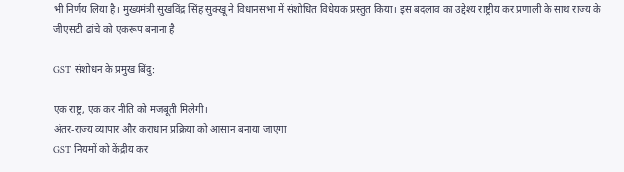भी निर्णय लिया है। मुख्यमंत्री सुखविंद्र सिंह सुक्खू ने विधानसभा में संशोधित विधेयक प्रस्तुत किया। इस बदलाव का उद्देश्य राष्ट्रीय कर प्रणाली के साथ राज्य के जीएसटी ढांचे को एकरूप बनाना है

GST संशोधन के प्रमुख बिंदु:

एक राष्ट्र, एक कर नीति को मजबूती मिलेगी।
अंतर-राज्य व्यापार और कराधान प्रक्रिया को आसान बनाया जाएगा
GST नियमों को केंद्रीय कर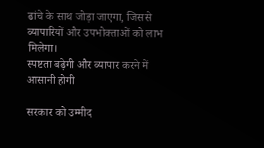ढांचे के साथ जोड़ा जाएगा, जिससे व्यापारियों और उपभोक्ताओं को लाभ मिलेगा।
स्पष्टता बढ़ेगी और व्यापार करने में आसानी होगी

सरकार को उम्मीद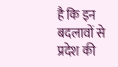है कि इन बदलावों से प्रदेश की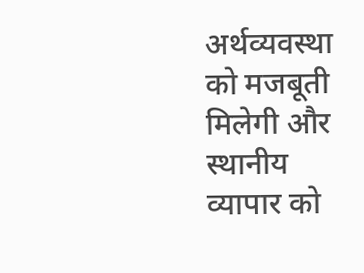अर्थव्यवस्था को मजबूती मिलेगी और स्थानीय व्यापार को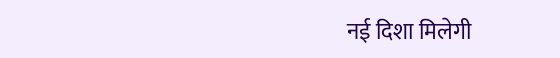नई दिशा मिलेगी